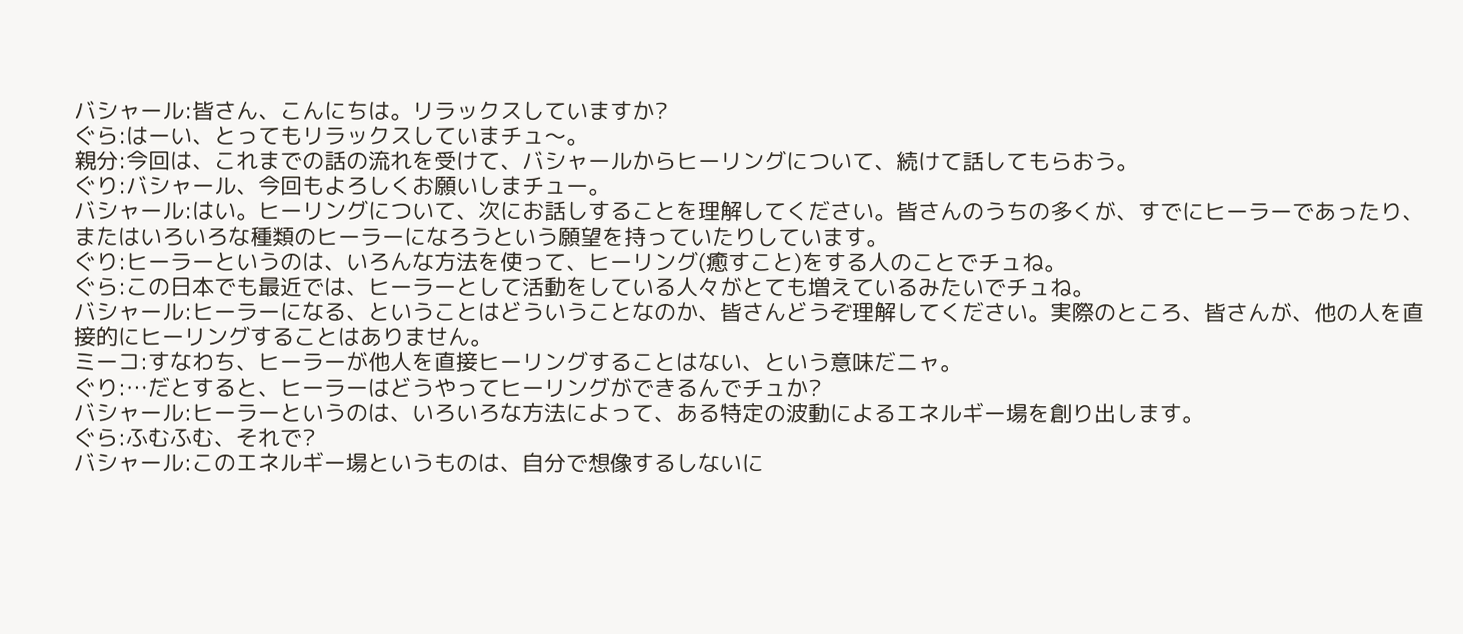バシャール:皆さん、こんにちは。リラックスしていますか?
ぐら:はーい、とってもリラックスしていまチュ〜。
親分:今回は、これまでの話の流れを受けて、バシャールからヒーリングについて、続けて話してもらおう。
ぐり:バシャール、今回もよろしくお願いしまチュー。
バシャール:はい。ヒーリングについて、次にお話しすることを理解してください。皆さんのうちの多くが、すでにヒーラーであったり、またはいろいろな種類のヒーラーになろうという願望を持っていたりしています。
ぐり:ヒーラーというのは、いろんな方法を使って、ヒーリング(癒すこと)をする人のことでチュね。
ぐら:この日本でも最近では、ヒーラーとして活動をしている人々がとても増えているみたいでチュね。
バシャール:ヒーラーになる、ということはどういうことなのか、皆さんどうぞ理解してください。実際のところ、皆さんが、他の人を直接的にヒーリングすることはありません。
ミーコ:すなわち、ヒーラーが他人を直接ヒーリングすることはない、という意味だニャ。
ぐり:…だとすると、ヒーラーはどうやってヒーリングができるんでチュか?
バシャール:ヒーラーというのは、いろいろな方法によって、ある特定の波動によるエネルギー場を創り出します。
ぐら:ふむふむ、それで?
バシャール:このエネルギー場というものは、自分で想像するしないに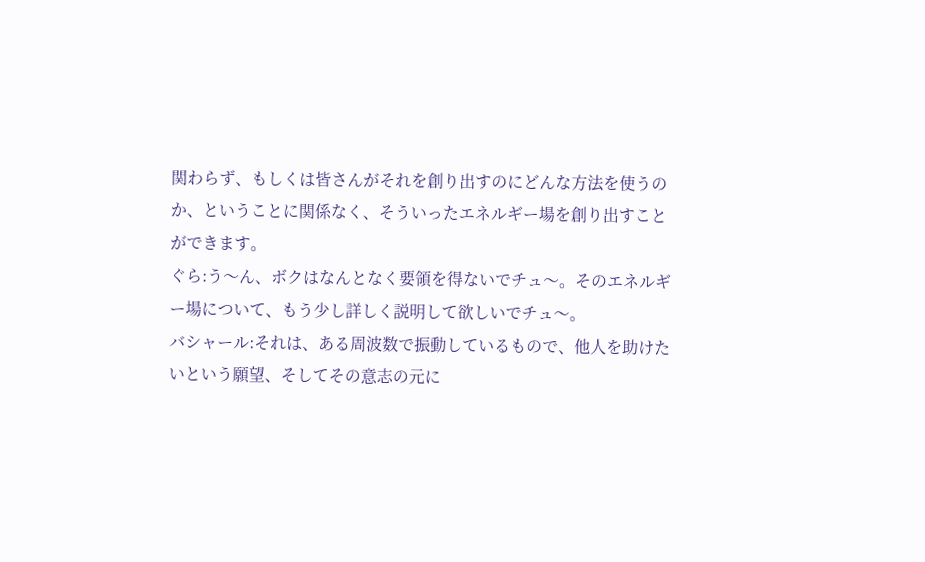関わらず、もしくは皆さんがそれを創り出すのにどんな方法を使うのか、ということに関係なく、そういったエネルギー場を創り出すことができます。
ぐら:う〜ん、ボクはなんとなく要領を得ないでチュ〜。そのエネルギー場について、もう少し詳しく説明して欲しいでチュ〜。
バシャール:それは、ある周波数で振動しているもので、他人を助けたいという願望、そしてその意志の元に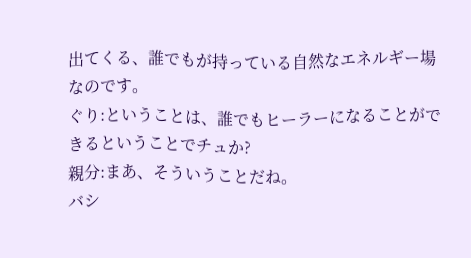出てくる、誰でもが持っている自然なエネルギー場なのです。
ぐり:ということは、誰でもヒーラーになることができるということでチュか?
親分:まあ、そういうことだね。
バシ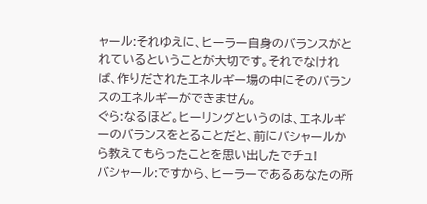ャール:それゆえに、ヒーラー自身のバランスがとれているということが大切です。それでなければ、作りだされたエネルギー場の中にそのバランスのエネルギーができません。
ぐら:なるほど。ヒーリングというのは、エネルギーのバランスをとることだと、前にバシャールから教えてもらったことを思い出したでチュ!
バシャール:ですから、ヒーラーであるあなたの所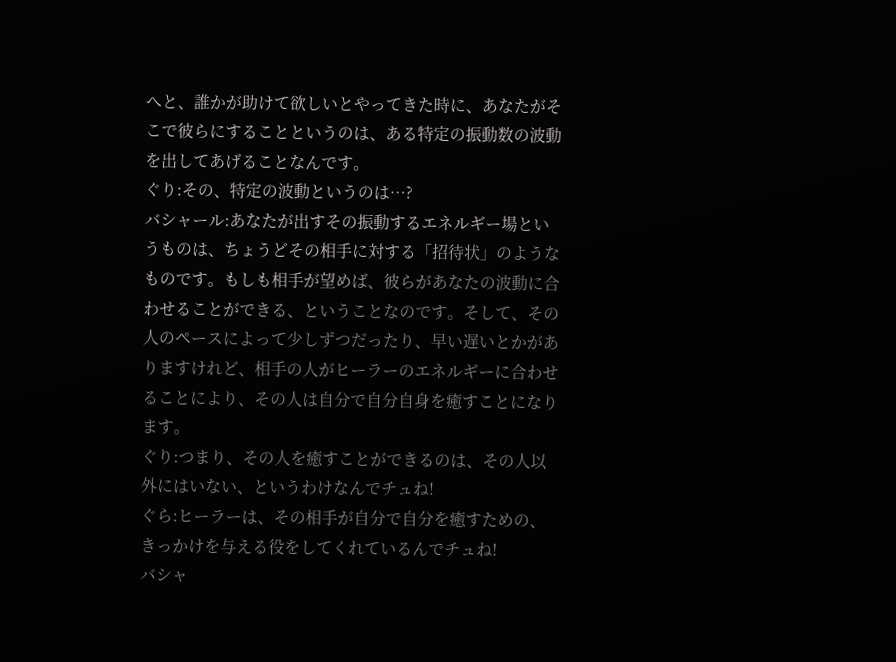へと、誰かが助けて欲しいとやってきた時に、あなたがそこで彼らにすることというのは、ある特定の振動数の波動を出してあげることなんです。
ぐり:その、特定の波動というのは…?
バシャール:あなたが出すその振動するエネルギー場というものは、ちょうどその相手に対する「招待状」のようなものです。もしも相手が望めば、彼らがあなたの波動に合わせることができる、ということなのです。そして、その人のペースによって少しずつだったり、早い遅いとかがありますけれど、相手の人がヒーラーのエネルギーに合わせることにより、その人は自分で自分自身を癒すことになります。
ぐり:つまり、その人を癒すことができるのは、その人以外にはいない、というわけなんでチュね!
ぐら:ヒーラーは、その相手が自分で自分を癒すための、きっかけを与える役をしてくれているんでチュね!
バシャ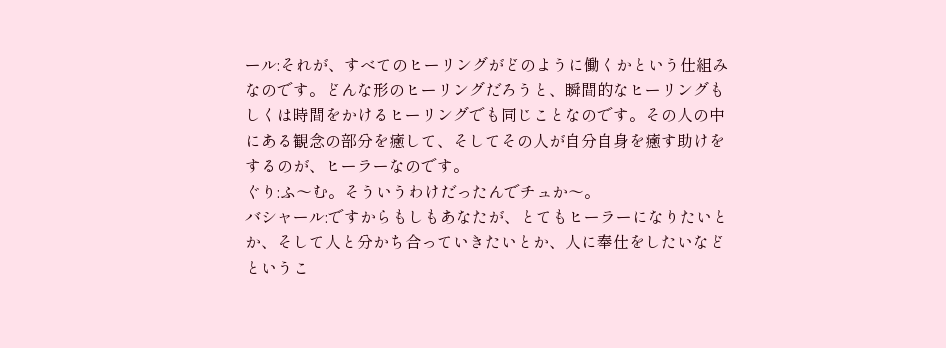ール:それが、すべてのヒーリングがどのように働くかという仕組みなのです。どんな形のヒーリングだろうと、瞬間的なヒーリングもしくは時間をかけるヒーリングでも同じことなのです。その人の中にある観念の部分を癒して、そしてその人が自分自身を癒す助けをするのが、ヒーラーなのです。
ぐり:ふ〜む。そういうわけだったんでチュか〜。
バシャール:ですからもしもあなたが、とてもヒーラーになりたいとか、そして人と分かち合っていきたいとか、人に奉仕をしたいなどというこ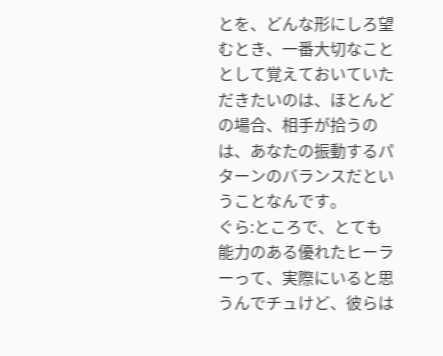とを、どんな形にしろ望むとき、一番大切なこととして覚えておいていただきたいのは、ほとんどの場合、相手が拾うのは、あなたの振動するパターンのバランスだということなんです。
ぐら:ところで、とても能力のある優れたヒーラーって、実際にいると思うんでチュけど、彼らは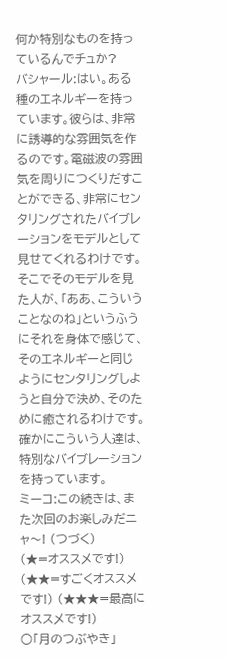何か特別なものを持っているんでチュか?
バシャール:はい。ある種のエネルギーを持っています。彼らは、非常に誘導的な雰囲気を作るのです。電磁波の雰囲気を周りにつくりだすことができる、非常にセンタリングされたバイブレーションをモデルとして見せてくれるわけです。そこでそのモデルを見た人が、「ああ、こういうことなのね」というふうにそれを身体で感じて、そのエネルギーと同じようにセンタリングしようと自分で決め、そのために癒されるわけです。確かにこういう人達は、特別なバイブレーションを持っています。
ミーコ:この続きは、また次回のお楽しみだニャ〜! (つづく)
(★=オススメです!) (★★=すごくオススメです!) (★★★=最高にオススメです!)
○「月のつぶやき」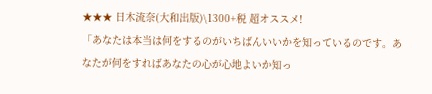★★★ 日木流奈(大和出版)\1300+税 超オススメ!
「あなたは本当は何をするのがいちばんいいかを知っているのです。あなたが何をすればあなたの心が心地よいか知っ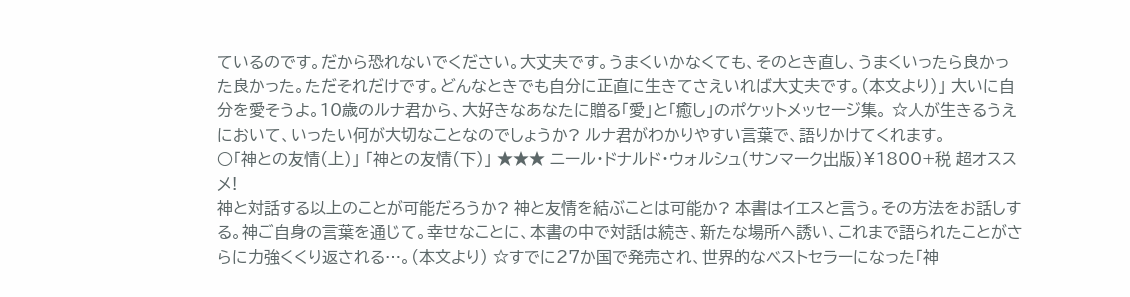ているのです。だから恐れないでください。大丈夫です。うまくいかなくても、そのとき直し、うまくいったら良かった良かった。ただそれだけです。どんなときでも自分に正直に生きてさえいれば大丈夫です。(本文より)」 大いに自分を愛そうよ。10歳のルナ君から、大好きなあなたに贈る「愛」と「癒し」のポケットメッセージ集。 ☆人が生きるうえにおいて、いったい何が大切なことなのでしょうか? ルナ君がわかりやすい言葉で、語りかけてくれます。
○「神との友情(上)」 「神との友情(下)」 ★★★ ニール・ドナルド・ウォルシュ(サンマーク出版)¥1800+税 超オススメ!
神と対話する以上のことが可能だろうか? 神と友情を結ぶことは可能か? 本書はイエスと言う。その方法をお話しする。神ご自身の言葉を通じて。幸せなことに、本書の中で対話は続き、新たな場所へ誘い、これまで語られたことがさらに力強くくり返される…。(本文より) ☆すでに27か国で発売され、世界的なベストセラーになった「神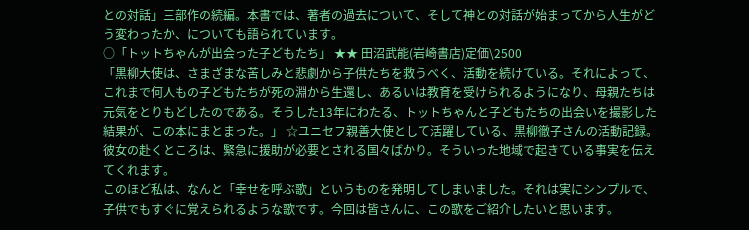との対話」三部作の続編。本書では、著者の過去について、そして神との対話が始まってから人生がどう変わったか、についても語られています。
○「トットちゃんが出会った子どもたち」 ★★ 田沼武能(岩崎書店)定価\2500
「黒柳大使は、さまざまな苦しみと悲劇から子供たちを救うべく、活動を続けている。それによって、これまで何人もの子どもたちが死の淵から生還し、あるいは教育を受けられるようになり、母親たちは元気をとりもどしたのである。そうした13年にわたる、トットちゃんと子どもたちの出会いを撮影した結果が、この本にまとまった。」 ☆ユニセフ親善大使として活躍している、黒柳徹子さんの活動記録。彼女の赴くところは、緊急に援助が必要とされる国々ばかり。そういった地域で起きている事実を伝えてくれます。
このほど私は、なんと「幸せを呼ぶ歌」というものを発明してしまいました。それは実にシンプルで、子供でもすぐに覚えられるような歌です。今回は皆さんに、この歌をご紹介したいと思います。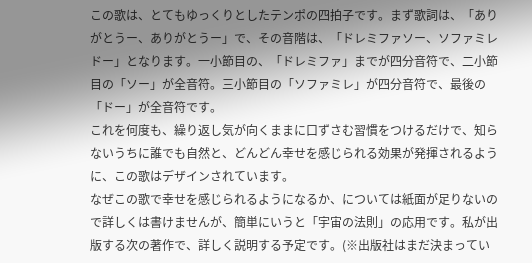この歌は、とてもゆっくりとしたテンポの四拍子です。まず歌詞は、「ありがとうー、ありがとうー」で、その音階は、「ドレミファソー、ソファミレドー」となります。一小節目の、「ドレミファ」までが四分音符で、二小節目の「ソー」が全音符。三小節目の「ソファミレ」が四分音符で、最後の「ドー」が全音符です。
これを何度も、繰り返し気が向くままに口ずさむ習慣をつけるだけで、知らないうちに誰でも自然と、どんどん幸せを感じられる効果が発揮されるように、この歌はデザインされています。
なぜこの歌で幸せを感じられるようになるか、については紙面が足りないので詳しくは書けませんが、簡単にいうと「宇宙の法則」の応用です。私が出版する次の著作で、詳しく説明する予定です。(※出版社はまだ決まってい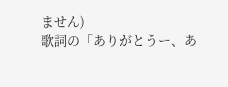ません)
歌詞の「ありがとうー、あ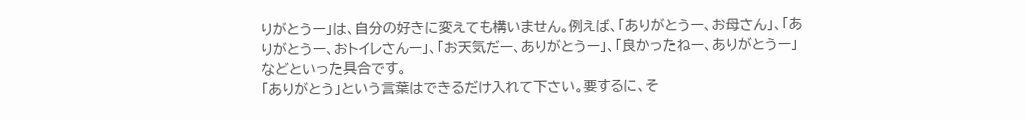りがとうー」は、自分の好きに変えても構いません。例えば、「ありがとうー、お母さん」、「ありがとうー、おトイレさんー」、「お天気だー、ありがとうー」、「良かったねー、ありがとうー」などといった具合です。
「ありがとう」という言葉はできるだけ入れて下さい。要するに、そ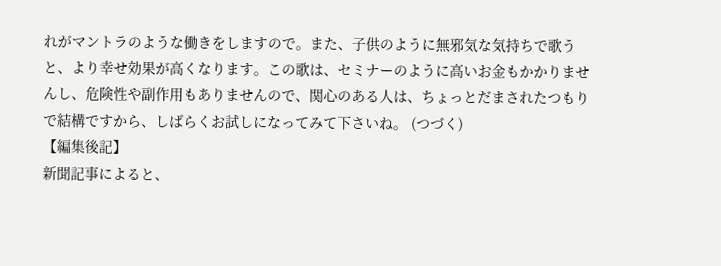れがマントラのような働きをしますので。また、子供のように無邪気な気持ちで歌うと、より幸せ効果が高くなります。この歌は、セミナーのように高いお金もかかりませんし、危険性や副作用もありませんので、関心のある人は、ちょっとだまされたつもりで結構ですから、しばらくお試しになってみて下さいね。 (つづく)
【編集後記】
新聞記事によると、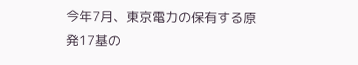今年7月、東京電力の保有する原発17基の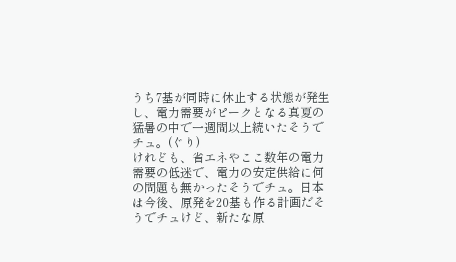うち7基が同時に休止する状態が発生し、電力需要がピークとなる真夏の猛暑の中で一週間以上続いたそうでチュ。(ぐり)
けれども、省エネやここ数年の電力需要の低迷で、電力の安定供給に何の問題も無かったそうでチュ。日本は今後、原発を20基も作る計画だそうでチュけど、新たな原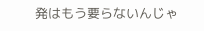発はもう要らないんじゃ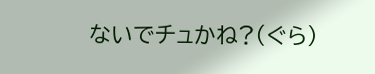ないでチュかね?(ぐら)